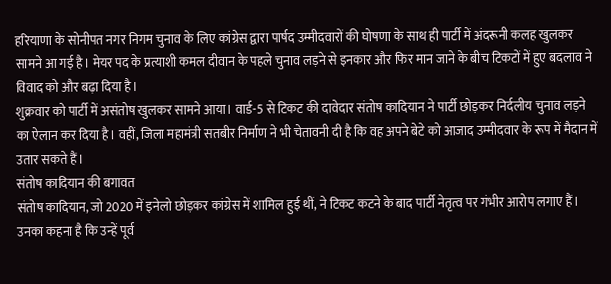हरियाणा के सोनीपत नगर निगम चुनाव के लिए कांग्रेस द्वारा पार्षद उम्मीदवारों की घोषणा के साथ ही पार्टी में अंदरूनी कलह खुलकर सामने आ गई है। मेयर पद के प्रत्याशी कमल दीवान के पहले चुनाव लड़ने से इनकार और फिर मान जाने के बीच टिकटों में हुए बदलाव ने विवाद को और बढ़ा दिया है।
शुक्रवार को पार्टी में असंतोष खुलकर सामने आया। वार्ड-5 से टिकट की दावेदार संतोष कादियान ने पार्टी छोड़कर निर्दलीय चुनाव लड़ने का ऐलान कर दिया है। वहीं, जिला महामंत्री सतबीर निर्माण ने भी चेतावनी दी है कि वह अपने बेटे को आजाद उम्मीदवार के रूप में मैदान में उतार सकते हैं।
संतोष कादियान की बगावत
संतोष कादियान, जो 2020 में इनेलो छोड़कर कांग्रेस में शामिल हुई थीं, ने टिकट कटने के बाद पार्टी नेतृत्व पर गंभीर आरोप लगाए हैं। उनका कहना है कि उन्हें पूर्व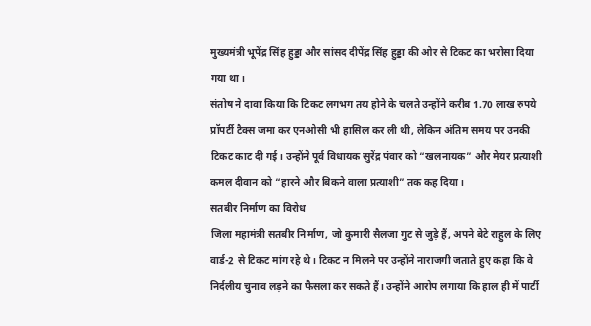मुख्यमंत्री भूपेंद्र सिंह हुड्डा और सांसद दीपेंद्र सिंह हुड्डा की ओर से टिकट का भरोसा दिया गया था।
संतोष ने दावा किया कि टिकट लगभग तय होने के चलते उन्होंने करीब 1.70 लाख रुपये प्रॉपर्टी टैक्स जमा कर एनओसी भी हासिल कर ली थी, लेकिन अंतिम समय पर उनकी टिकट काट दी गई। उन्होंने पूर्व विधायक सुरेंद्र पंवार को “खलनायक” और मेयर प्रत्याशी कमल दीवान को “हारने और बिकने वाला प्रत्याशी” तक कह दिया।
सतबीर निर्माण का विरोध
जिला महामंत्री सतबीर निर्माण, जो कुमारी सैलजा गुट से जुड़े हैं, अपने बेटे राहुल के लिए वार्ड-2 से टिकट मांग रहे थे। टिकट न मिलने पर उन्होंने नाराजगी जताते हुए कहा कि वे निर्दलीय चुनाव लड़ने का फैसला कर सकते हैं। उन्होंने आरोप लगाया कि हाल ही में पार्टी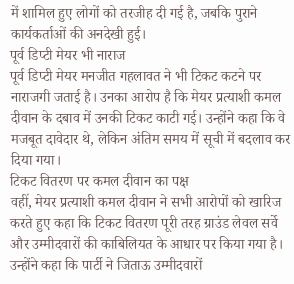में शामिल हुए लोगों को तरजीह दी गई है, जबकि पुराने कार्यकर्ताओं की अनदेखी हुई।
पूर्व डिप्टी मेयर भी नाराज
पूर्व डिप्टी मेयर मनजीत गहलावत ने भी टिकट कटने पर नाराजगी जताई है। उनका आरोप है कि मेयर प्रत्याशी कमल दीवान के दबाव में उनकी टिकट काटी गई। उन्होंने कहा कि वे मजबूत दावेदार थे, लेकिन अंतिम समय में सूची में बदलाव कर दिया गया।
टिकट वितरण पर कमल दीवान का पक्ष
वहीं, मेयर प्रत्याशी कमल दीवान ने सभी आरोपों को खारिज करते हुए कहा कि टिकट वितरण पूरी तरह ग्राउंड लेवल सर्वे और उम्मीदवारों की काबिलियत के आधार पर किया गया है। उन्होंने कहा कि पार्टी ने जिताऊ उम्मीदवारों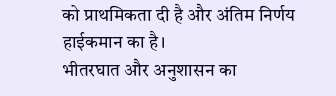को प्राथमिकता दी है और अंतिम निर्णय हाईकमान का है।
भीतरघात और अनुशासन का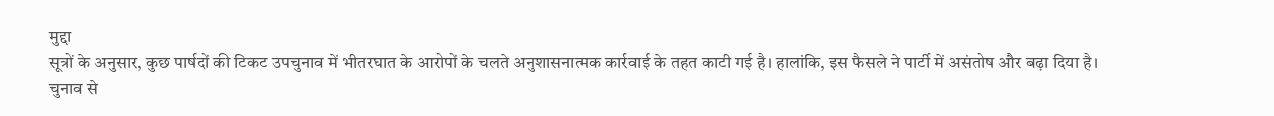मुद्दा
सूत्रों के अनुसार, कुछ पार्षदों की टिकट उपचुनाव में भीतरघात के आरोपों के चलते अनुशासनात्मक कार्रवाई के तहत काटी गई है। हालांकि, इस फैसले ने पार्टी में असंतोष और बढ़ा दिया है।
चुनाव से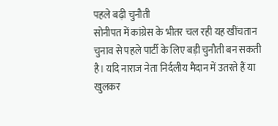पहले बढ़ी चुनौती
सोनीपत में कांग्रेस के भीतर चल रही यह खींचतान चुनाव से पहले पार्टी के लिए बड़ी चुनौती बन सकती है। यदि नाराज नेता निर्दलीय मैदान में उतरते हैं या खुलकर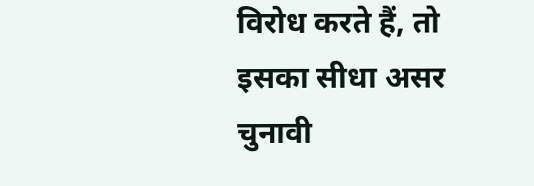विरोध करते हैं, तो इसका सीधा असर चुनावी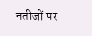नतीजों पर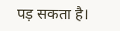पड़ सकता है।